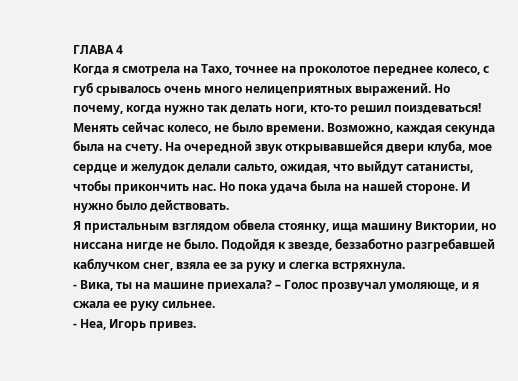ГЛАВА 4
Когда я смотрела на Тахо, точнее на проколотое переднее колесо, с губ срывалось очень много нелицеприятных выражений. Но почему, когда нужно так делать ноги, кто-то решил поиздеваться!
Менять сейчас колесо, не было времени. Возможно, каждая секунда была на счету. На очередной звук открывавшейся двери клуба, мое сердце и желудок делали сальто, ожидая, что выйдут сатанисты, чтобы прикончить нас. Но пока удача была на нашей стороне. И нужно было действовать.
Я пристальным взглядом обвела стоянку, ища машину Виктории, но ниссана нигде не было. Подойдя к звезде, беззаботно разгребавшей каблучком снег, взяла ее за руку и слегка встряхнула.
- Вика, ты на машине приехала? – Голос прозвучал умоляюще, и я сжала ее руку сильнее.
- Неа, Игорь привез.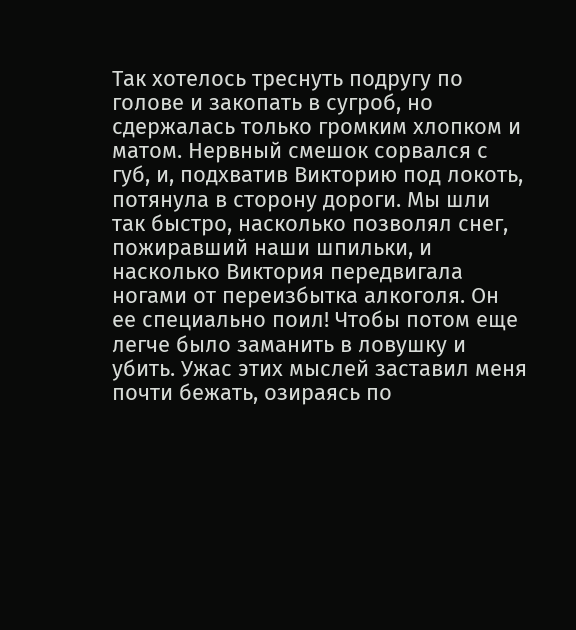Так хотелось треснуть подругу по голове и закопать в сугроб, но сдержалась только громким хлопком и матом. Нервный смешок сорвался с губ, и, подхватив Викторию под локоть, потянула в сторону дороги. Мы шли так быстро, насколько позволял снег, пожиравший наши шпильки, и насколько Виктория передвигала ногами от переизбытка алкоголя. Он ее специально поил! Чтобы потом еще легче было заманить в ловушку и убить. Ужас этих мыслей заставил меня почти бежать, озираясь по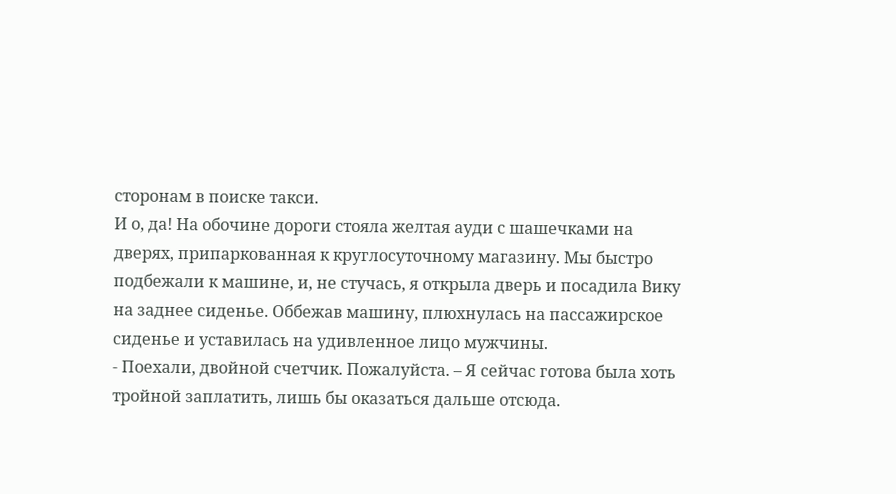сторонам в поиске такси.
И о, да! На обочине дороги стояла желтая ауди с шашечками на дверях, припаркованная к круглосуточному магазину. Мы быстро подбежали к машине, и, не стучась, я открыла дверь и посадила Вику на заднее сиденье. Оббежав машину, плюхнулась на пассажирское сиденье и уставилась на удивленное лицо мужчины.
- Поехали, двойной счетчик. Пожалуйста. – Я сейчас готова была хоть тройной заплатить, лишь бы оказаться дальше отсюда.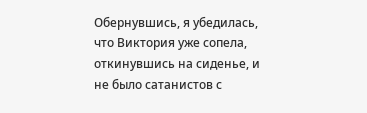Обернувшись, я убедилась, что Виктория уже сопела, откинувшись на сиденье, и не было сатанистов с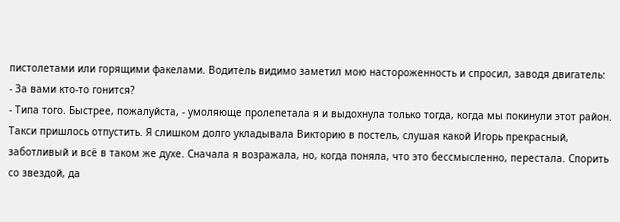пистолетами или горящими факелами. Водитель видимо заметил мою настороженность и спросил, заводя двигатель:
- За вами кто-то гонится?
- Типа того. Быстрее, пожалуйста, - умоляюще пролепетала я и выдохнула только тогда, когда мы покинули этот район.
Такси пришлось отпустить. Я слишком долго укладывала Викторию в постель, слушая какой Игорь прекрасный, заботливый и всё в таком же духе. Сначала я возражала, но, когда поняла, что это бессмысленно, перестала. Спорить со звездой, да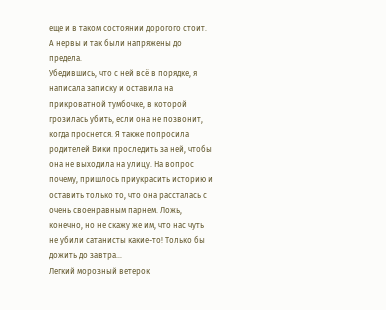еще и в таком состоянии дорогого стоит. А нервы и так были напряжены до предела.
Убедившись, что с ней всё в порядке, я написала записку и оставила на прикроватной тумбочке, в которой грозилась убить, если она не позвонит, когда проснется. Я также попросила родителей Вики проследить за ней, чтобы она не выходила на улицу. На вопрос почему, пришлось приукрасить историю и оставить только то, что она рассталась с очень своенравным парнем. Ложь, конечно, но не скажу же им, что нас чуть не убили сатанисты какие-то! Только бы дожить до завтра...
Легкий морозный ветерок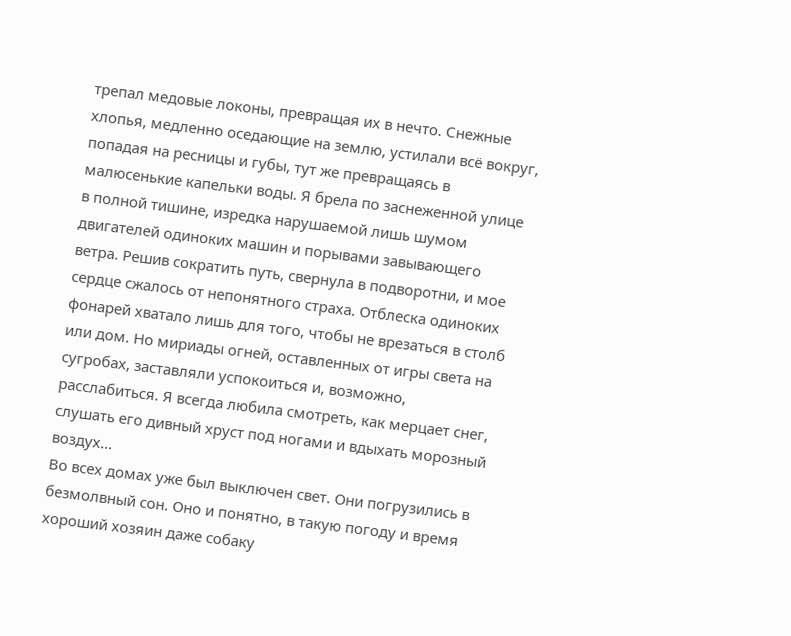трепал медовые локоны, превращая их в нечто. Снежные хлопья, медленно оседающие на землю, устилали всё вокруг, попадая на ресницы и губы, тут же превращаясь в малюсенькие капельки воды. Я брела по заснеженной улице в полной тишине, изредка нарушаемой лишь шумом двигателей одиноких машин и порывами завывающего ветра. Решив сократить путь, свернула в подворотни, и мое сердце сжалось от непонятного страха. Отблеска одиноких фонарей хватало лишь для того, чтобы не врезаться в столб или дом. Но мириады огней, оставленных от игры света на сугробах, заставляли успокоиться и, возможно, расслабиться. Я всегда любила смотреть, как мерцает снег, слушать его дивный хруст под ногами и вдыхать морозный воздух...
Во всех домах уже был выключен свет. Они погрузились в безмолвный сон. Оно и понятно, в такую погоду и время хороший хозяин даже собаку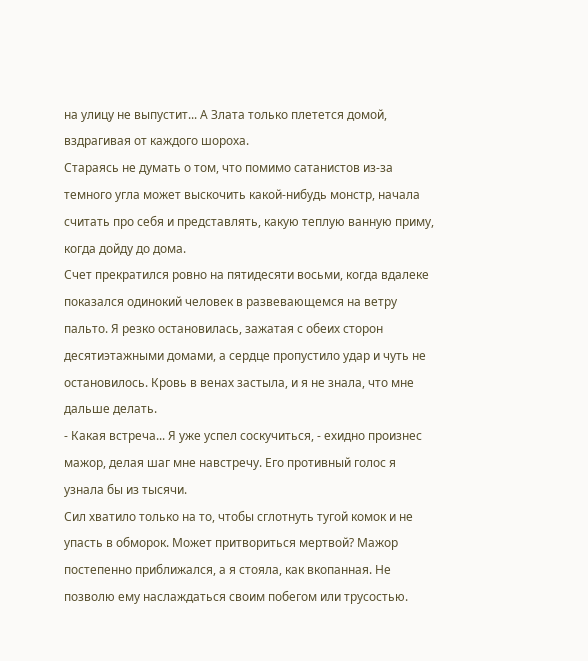на улицу не выпустит... А Злата только плетется домой, вздрагивая от каждого шороха.
Стараясь не думать о том, что помимо сатанистов из-за темного угла может выскочить какой-нибудь монстр, начала считать про себя и представлять, какую теплую ванную приму, когда дойду до дома.
Счет прекратился ровно на пятидесяти восьми, когда вдалеке показался одинокий человек в развевающемся на ветру пальто. Я резко остановилась, зажатая с обеих сторон десятиэтажными домами, а сердце пропустило удар и чуть не остановилось. Кровь в венах застыла, и я не знала, что мне дальше делать.
- Какая встреча... Я уже успел соскучиться, - ехидно произнес мажор, делая шаг мне навстречу. Его противный голос я узнала бы из тысячи.
Сил хватило только на то, чтобы сглотнуть тугой комок и не упасть в обморок. Может притвориться мертвой? Мажор постепенно приближался, а я стояла, как вкопанная. Не позволю ему наслаждаться своим побегом или трусостью.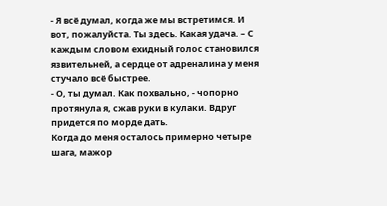- Я всё думал, когда же мы встретимся. И вот, пожалуйста. Ты здесь. Какая удача. – С каждым словом ехидный голос становился язвительней, а сердце от адреналина у меня стучало всё быстрее.
- О, ты думал. Как похвально, - чопорно протянула я, сжав руки в кулаки. Вдруг придется по морде дать.
Когда до меня осталось примерно четыре шага, мажор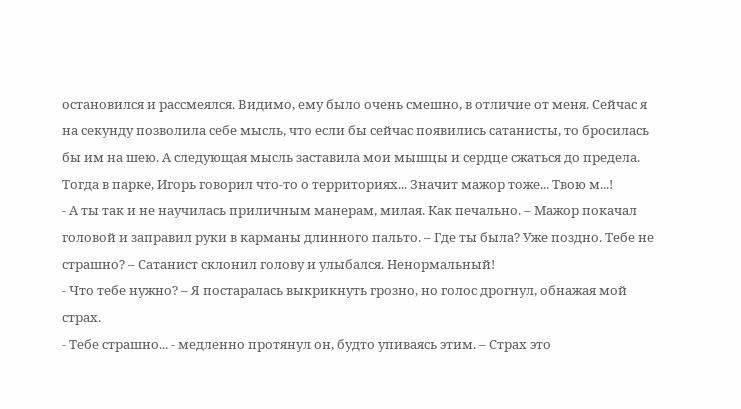остановился и рассмеялся. Видимо, ему было очень смешно, в отличие от меня. Сейчас я на секунду позволила себе мысль, что если бы сейчас появились сатанисты, то бросилась бы им на шею. А следующая мысль заставила мои мышцы и сердце сжаться до предела. Тогда в парке, Игорь говорил что-то о территориях... Значит мажор тоже... Твою м...!
- А ты так и не научилась приличным манерам, милая. Как печально. – Мажор покачал головой и заправил руки в карманы длинного пальто. – Где ты была? Уже поздно. Тебе не страшно? – Сатанист склонил голову и улыбался. Ненормальный!
- Что тебе нужно? – Я постаралась выкрикнуть грозно, но голос дрогнул, обнажая мой страх.
- Тебе страшно... - медленно протянул он, будто упиваясь этим. – Страх это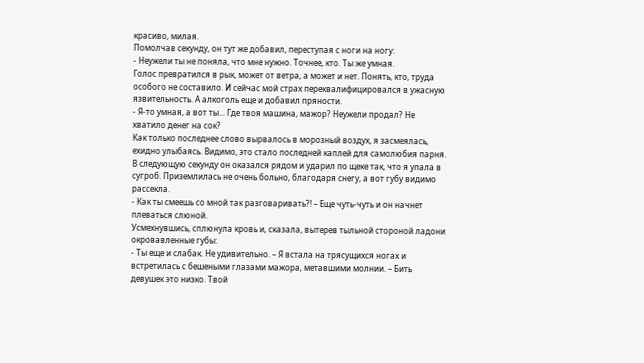красиво, милая.
Помолчав секунду, он тут же добавил, переступая с ноги на ногу:
- Неужели ты не поняла, что мне нужно. Точнее, кто. Ты же умная.
Голос превратился в рык, может от ветра, а может и нет. Понять, кто, труда особого не составило. И сейчас мой страх переквалифицировался в ужасную язвительность. А алкоголь еще и добавил пряности.
- Я-то умная, а вот ты... Где твоя машина, мажор? Неужели продал? Не хватило денег на сок?
Как только последнее слово вырвалось в морозный воздух, я засмеялась, ехидно улыбаясь. Видимо, это стало последней каплей для самолюбия парня. В следующую секунду он оказался рядом и ударил по щеке так, что я упала в сугроб. Приземлилась не очень больно, благодаря снегу, а вот губу видимо рассекла.
- Как ты смеешь со мной так разговаривать?! – Еще чуть-чуть и он начнет плеваться слюной.
Усмехнувшись, сплюнула кровь и, сказала, вытерев тыльной стороной ладони окровавленные губы:
- Ты еще и слабак. Не удивительно. – Я встала на трясущихся ногах и встретилась с бешеными глазами мажора, метавшими молнии. – Бить девушек это низко. Твой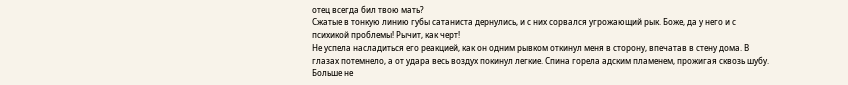отец всегда бил твою мать?
Сжатые в тонкую линию губы сатаниста дернулись, и с них сорвался угрожающий рык. Боже, да у него и с психикой проблемы! Рычит, как черт!
Не успела насладиться его реакцией, как он одним рывком откинул меня в сторону, впечатав в стену дома. В глазах потемнело, а от удара весь воздух покинул легкие. Спина горела адским пламенем, прожигая сквозь шубу. Больше не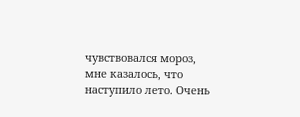чувствовался мороз, мне казалось, что наступило лето. Очень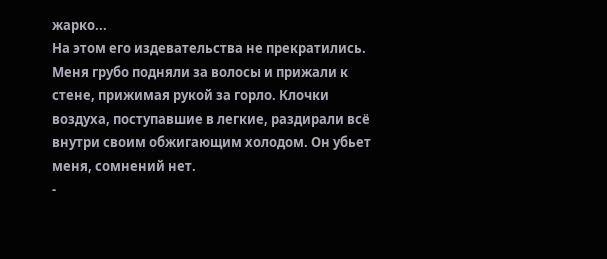жарко...
На этом его издевательства не прекратились. Меня грубо подняли за волосы и прижали к стене, прижимая рукой за горло. Клочки воздуха, поступавшие в легкие, раздирали всё внутри своим обжигающим холодом. Он убьет меня, сомнений нет.
-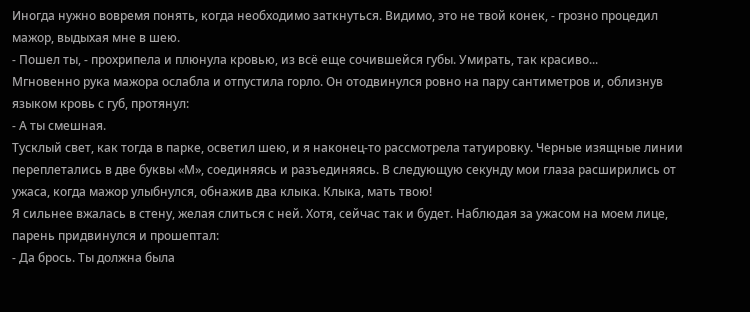Иногда нужно вовремя понять, когда необходимо заткнуться. Видимо, это не твой конек, - грозно процедил мажор, выдыхая мне в шею.
- Пошел ты, - прохрипела и плюнула кровью, из всё еще сочившейся губы. Умирать, так красиво...
Мгновенно рука мажора ослабла и отпустила горло. Он отодвинулся ровно на пару сантиметров и, облизнув языком кровь с губ, протянул:
- А ты смешная.
Тусклый свет, как тогда в парке, осветил шею, и я наконец-то рассмотрела татуировку. Черные изящные линии переплетались в две буквы «М», соединяясь и разъединяясь. В следующую секунду мои глаза расширились от ужаса, когда мажор улыбнулся, обнажив два клыка. Клыка, мать твою!
Я сильнее вжалась в стену, желая слиться с ней. Хотя, сейчас так и будет. Наблюдая за ужасом на моем лице, парень придвинулся и прошептал:
- Да брось. Ты должна была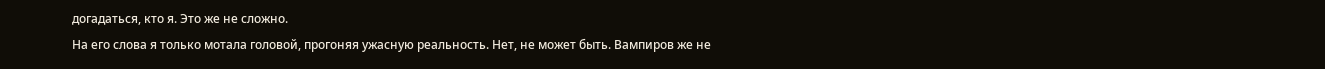догадаться, кто я. Это же не сложно.
На его слова я только мотала головой, прогоняя ужасную реальность. Нет, не может быть. Вампиров же не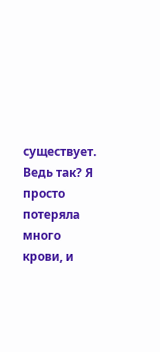существует. Ведь так? Я просто потеряла много крови, и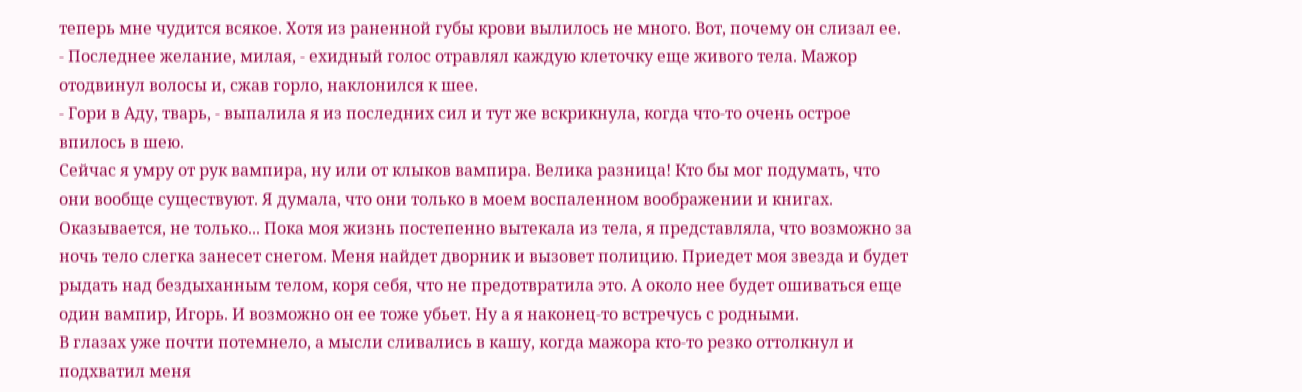теперь мне чудится всякое. Хотя из раненной губы крови вылилось не много. Вот, почему он слизал ее.
- Последнее желание, милая, - ехидный голос отравлял каждую клеточку еще живого тела. Мажор отодвинул волосы и, сжав горло, наклонился к шее.
- Гори в Аду, тварь, - выпалила я из последних сил и тут же вскрикнула, когда что-то очень острое впилось в шею.
Сейчас я умру от рук вампира, ну или от клыков вампира. Велика разница! Кто бы мог подумать, что они вообще существуют. Я думала, что они только в моем воспаленном воображении и книгах. Оказывается, не только... Пока моя жизнь постепенно вытекала из тела, я представляла, что возможно за ночь тело слегка занесет снегом. Меня найдет дворник и вызовет полицию. Приедет моя звезда и будет рыдать над бездыханным телом, коря себя, что не предотвратила это. А около нее будет ошиваться еще один вампир, Игорь. И возможно он ее тоже убьет. Ну а я наконец-то встречусь с родными.
В глазах уже почти потемнело, а мысли сливались в кашу, когда мажора кто-то резко оттолкнул и подхватил меня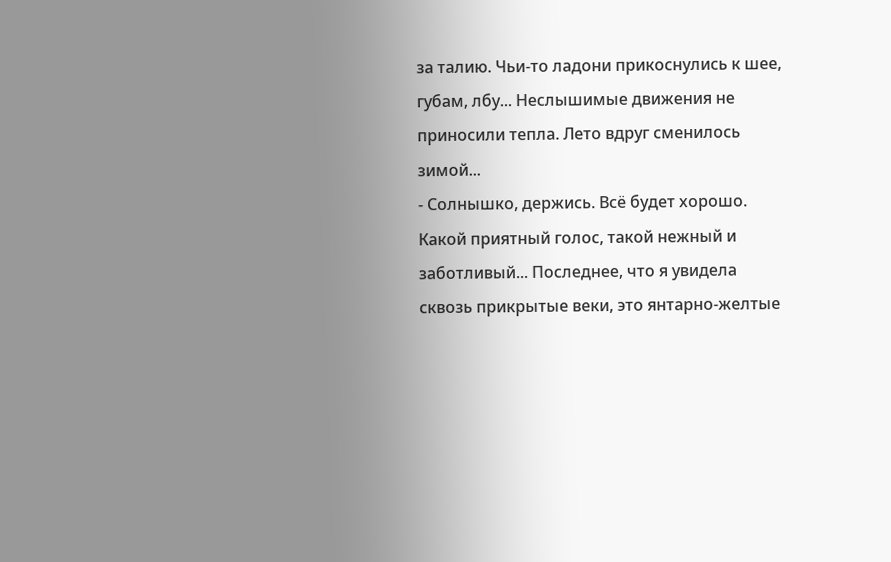за талию. Чьи-то ладони прикоснулись к шее, губам, лбу... Неслышимые движения не приносили тепла. Лето вдруг сменилось зимой...
- Солнышко, держись. Всё будет хорошо.
Какой приятный голос, такой нежный и заботливый... Последнее, что я увидела сквозь прикрытые веки, это янтарно-желтые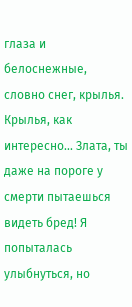глаза и белоснежные, словно снег, крылья. Крылья, как интересно... Злата, ты даже на пороге у смерти пытаешься видеть бред! Я попыталась улыбнуться, но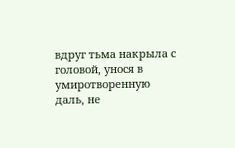вдруг тьма накрыла с головой, унося в умиротворенную даль, не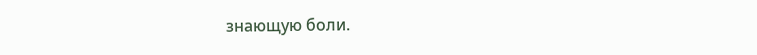знающую боли.